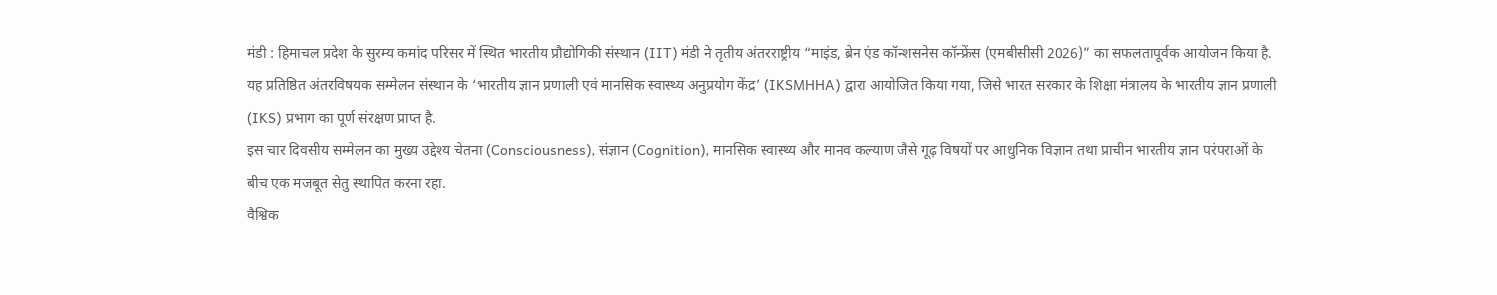मंडी : हिमाचल प्रदेश के सुरम्य कमांद परिसर में स्थित भारतीय प्रौद्योगिकी संस्थान (IIT) मंडी ने तृतीय अंतरराष्ट्रीय “माइंड, ब्रेन एंड कॉन्शसनेस कॉन्फ्रेंस (एमबीसीसी 2026)” का सफलतापूर्वक आयोजन किया है. यह प्रतिष्ठित अंतरविषयक सम्मेलन संस्थान के ‘भारतीय ज्ञान प्रणाली एवं मानसिक स्वास्थ्य अनुप्रयोग केंद्र’ (IKSMHHA) द्वारा आयोजित किया गया, जिसे भारत सरकार के शिक्षा मंत्रालय के भारतीय ज्ञान प्रणाली (IKS) प्रभाग का पूर्ण संरक्षण प्राप्त है.
इस चार दिवसीय सम्मेलन का मुख्य उद्देश्य चेतना (Consciousness), संज्ञान (Cognition), मानसिक स्वास्थ्य और मानव कल्याण जैसे गूढ़ विषयों पर आधुनिक विज्ञान तथा प्राचीन भारतीय ज्ञान परंपराओं के बीच एक मजबूत सेतु स्थापित करना रहा.
वैश्विक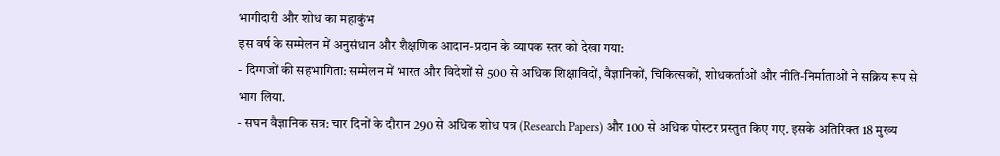भागीदारी और शोध का महाकुंभ
इस वर्ष के सम्मेलन में अनुसंधान और शैक्षणिक आदान-प्रदान के व्यापक स्तर को देखा गया:
- दिग्गजों की सहभागिता: सम्मेलन में भारत और विदेशों से 500 से अधिक शिक्षाविदों, वैज्ञानिकों, चिकित्सकों, शोधकर्ताओं और नीति-निर्माताओं ने सक्रिय रूप से भाग लिया.
- सघन वैज्ञानिक सत्र: चार दिनों के दौरान 290 से अधिक शोध पत्र (Research Papers) और 100 से अधिक पोस्टर प्रस्तुत किए गए. इसके अतिरिक्त 18 मुख्य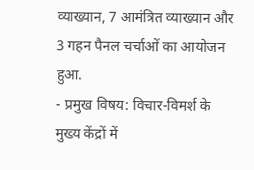व्याख्यान, 7 आमंत्रित व्याख्यान और 3 गहन पैनल चर्चाओं का आयोजन हुआ.
- प्रमुख विषय: विचार-विमर्श के मुख्य केंद्रों में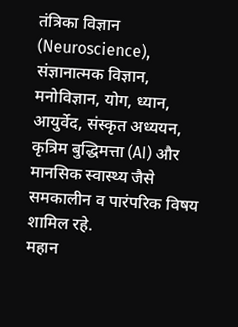तंत्रिका विज्ञान (Neuroscience), संज्ञानात्मक विज्ञान, मनोविज्ञान, योग, ध्यान, आयुर्वेद, संस्कृत अध्ययन, कृत्रिम बुद्धिमत्ता (AI) और मानसिक स्वास्थ्य जैसे समकालीन व पारंपरिक विषय शामिल रहे.
महान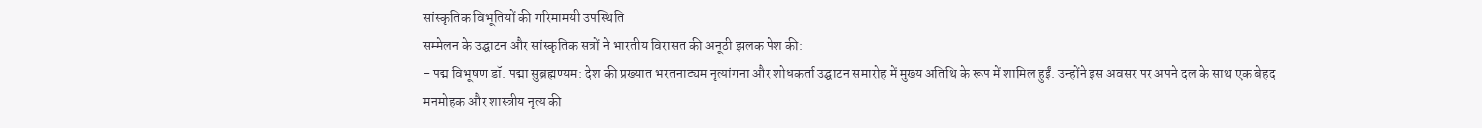सांस्कृतिक विभूतियों की गरिमामयी उपस्थिति
सम्मेलन के उद्घाटन और सांस्कृतिक सत्रों ने भारतीय विरासत की अनूठी झलक पेश की:
- पद्म विभूषण डॉ. पद्मा सुब्रह्मण्यम: देश की प्रख्यात भरतनाट्यम नृत्यांगना और शोधकर्ता उद्घाटन समारोह में मुख्य अतिथि के रूप में शामिल हुईं. उन्होंने इस अवसर पर अपने दल के साथ एक बेहद मनमोहक और शास्त्रीय नृत्य की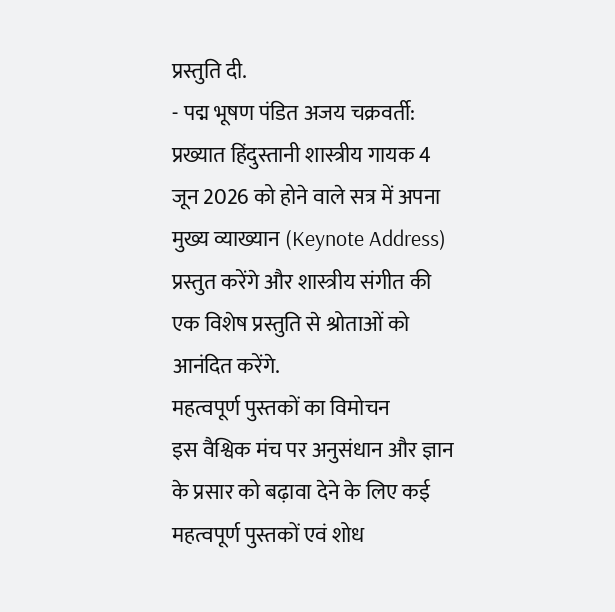प्रस्तुति दी.
- पद्म भूषण पंडित अजय चक्रवर्ती: प्रख्यात हिंदुस्तानी शास्त्रीय गायक 4 जून 2026 को होने वाले सत्र में अपना मुख्य व्याख्यान (Keynote Address) प्रस्तुत करेंगे और शास्त्रीय संगीत की एक विशेष प्रस्तुति से श्रोताओं को आनंदित करेंगे.
महत्वपूर्ण पुस्तकों का विमोचन
इस वैश्विक मंच पर अनुसंधान और ज्ञान के प्रसार को बढ़ावा देने के लिए कई महत्वपूर्ण पुस्तकों एवं शोध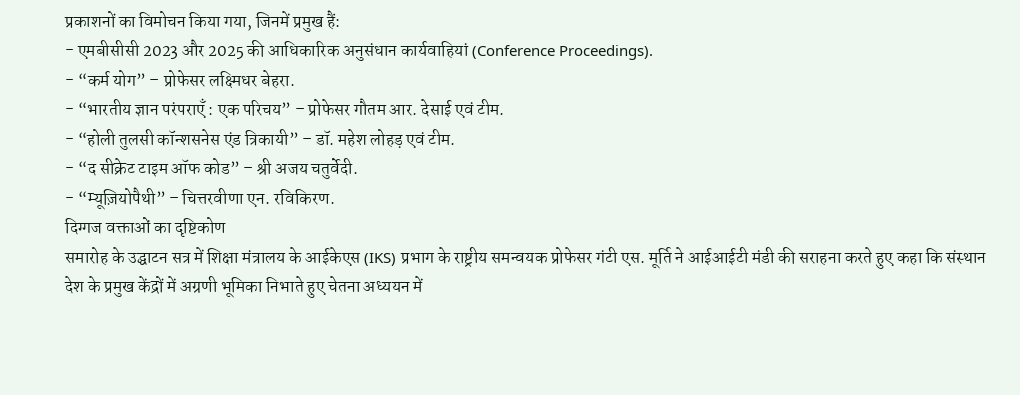प्रकाशनों का विमोचन किया गया, जिनमें प्रमुख हैं:
- एमबीसीसी 2023 और 2025 की आधिकारिक अनुसंधान कार्यवाहियां (Conference Proceedings).
- “कर्म योग” – प्रोफेसर लक्ष्मिधर बेहरा.
- “भारतीय ज्ञान परंपराएँ : एक परिचय” – प्रोफेसर गौतम आर. देसाई एवं टीम.
- “होली तुलसी कॉन्शसनेस एंड त्रिकायी” – डॉ. महेश लोहड़ एवं टीम.
- “द सीक्रेट टाइम ऑफ कोड” – श्री अजय चतुर्वेदी.
- “म्यूज़ियोपैथी” – चित्तरवीणा एन. रविकिरण.
दिग्गज वक्ताओं का दृष्टिकोण
समारोह के उद्घाटन सत्र में शिक्षा मंत्रालय के आईकेएस (IKS) प्रभाग के राष्ट्रीय समन्वयक प्रोफेसर गंटी एस. मूर्ति ने आईआईटी मंडी की सराहना करते हुए कहा कि संस्थान देश के प्रमुख केंद्रों में अग्रणी भूमिका निभाते हुए चेतना अध्ययन में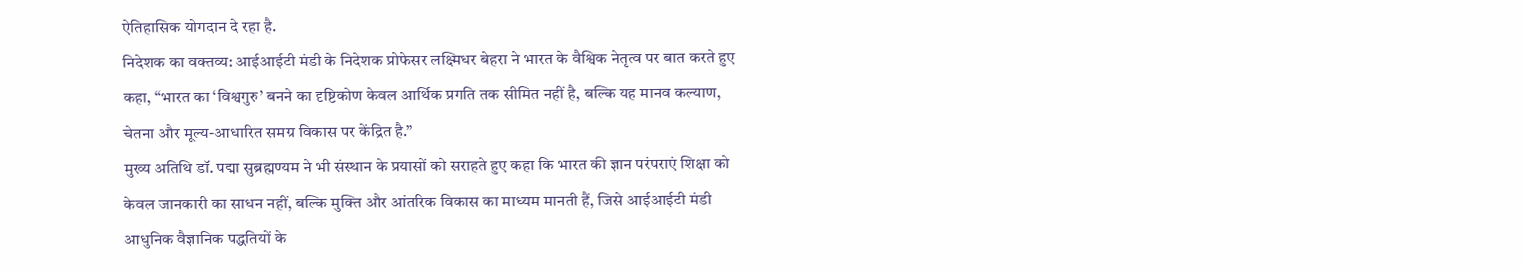ऐतिहासिक योगदान दे रहा है.
निदेशक का वक्तव्य: आईआईटी मंडी के निदेशक प्रोफेसर लक्ष्मिधर बेहरा ने भारत के वैश्विक नेतृत्व पर बात करते हुए कहा, “भारत का ‘विश्वगुरु’ बनने का दृष्टिकोण केवल आर्थिक प्रगति तक सीमित नहीं है, बल्कि यह मानव कल्याण, चेतना और मूल्य-आधारित समग्र विकास पर केंद्रित है.”
मुख्य अतिथि डॉ. पद्मा सुब्रह्मण्यम ने भी संस्थान के प्रयासों को सराहते हुए कहा कि भारत की ज्ञान परंपराएं शिक्षा को केवल जानकारी का साधन नहीं, बल्कि मुक्ति और आंतरिक विकास का माध्यम मानती हैं, जिसे आईआईटी मंडी आधुनिक वैज्ञानिक पद्धतियों के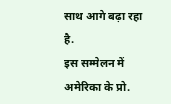साथ आगे बढ़ा रहा है.
इस सम्मेलन में अमेरिका के प्रो.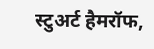स्टुअर्ट हैमरॉफ,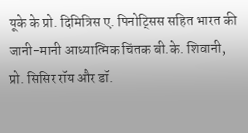यूके के प्रो. दिमित्रिस ए. पिनोट्सिस सहित भारत की जानी-मानी आध्यात्मिक चिंतक बी.के. शिवानी, प्रो. सिसिर रॉय और डॉ.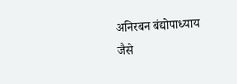अनिरबन बंद्योपाध्याय जैसे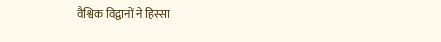वैश्विक विद्वानों ने हिस्सा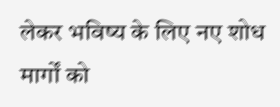लेकर भविष्य के लिए नए शोध मार्गों को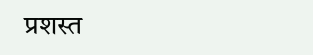प्रशस्त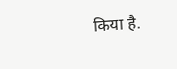किया है.